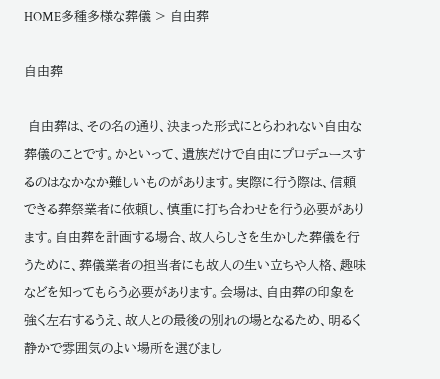HOME多種多様な葬儀 > 自由葬

自由葬

 自由葬は、その名の通り、決まった形式にとらわれない自由な葬儀のことです。かといって、遺族だけで自由にプロデュースするのはなかなか難しいものがあります。実際に行う際は、信頼できる葬祭業者に依頼し、慎重に打ち合わせを行う必要があります。自由葬を計画する場合、故人らしさを生かした葬儀を行うために、葬儀業者の担当者にも故人の生い立ちや人格、趣味などを知ってもらう必要があります。会場は、自由葬の印象を強く左右するうえ、故人との最後の別れの場となるため、明るく静かで雰囲気のよい場所を選びまし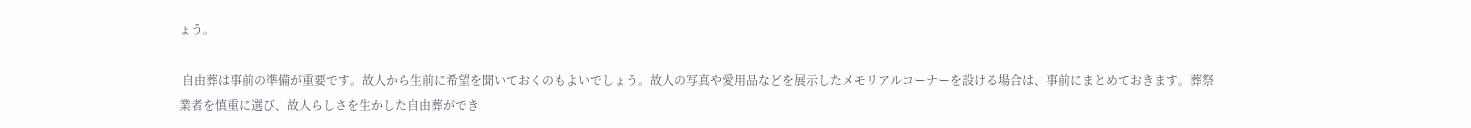ょう。

 自由葬は事前の準備が重要です。故人から生前に希望を聞いておくのもよいでしょう。故人の写真や愛用品などを展示したメモリアルコーナーを設ける場合は、事前にまとめておきます。葬祭業者を慎重に選び、故人らしさを生かした自由葬ができ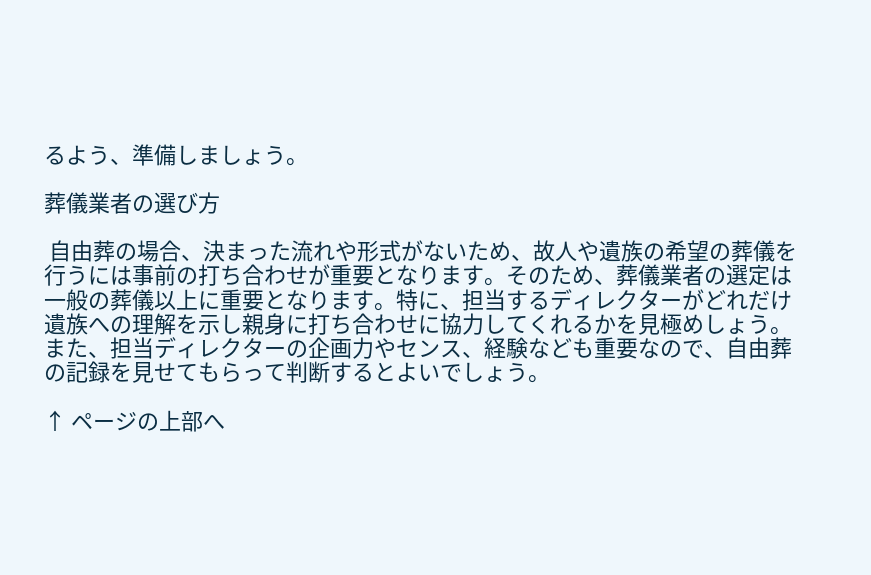るよう、準備しましょう。

葬儀業者の選び方

 自由葬の場合、決まった流れや形式がないため、故人や遺族の希望の葬儀を行うには事前の打ち合わせが重要となります。そのため、葬儀業者の選定は一般の葬儀以上に重要となります。特に、担当するディレクターがどれだけ遺族への理解を示し親身に打ち合わせに協力してくれるかを見極めしょう。また、担当ディレクターの企画力やセンス、経験なども重要なので、自由葬の記録を見せてもらって判断するとよいでしょう。

↑ ページの上部へ